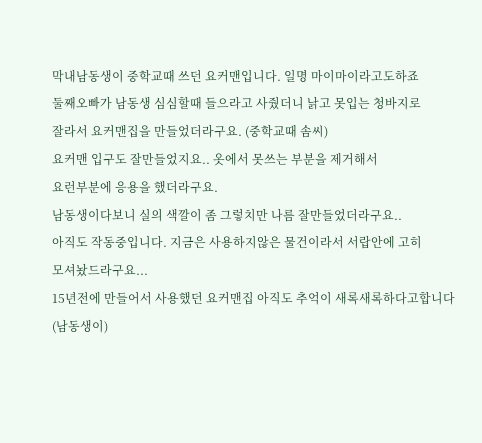막내남동생이 중학교때 쓰던 요커맨입니다. 일명 마이마이라고도하죠
둘째오빠가 남동생 심심할때 들으라고 사줬더니 낡고 못입는 청바지로
잘라서 요커맨집을 만들었더라구요. (중학교때 솜씨)
요커맨 입구도 잘만들었지요.. 옷에서 못쓰는 부분을 제거해서
요런부분에 응용을 했더라구요.
남동생이다보니 실의 색깔이 좀 그렇치만 나름 잘만들었더라구요..
아직도 작동중입니다. 지금은 사용하지않은 물건이라서 서랍안에 고히
모셔놨드라구요...
15년전에 만들어서 사용했던 요커맨집 아직도 추억이 새록새록하다고합니다(남동생이)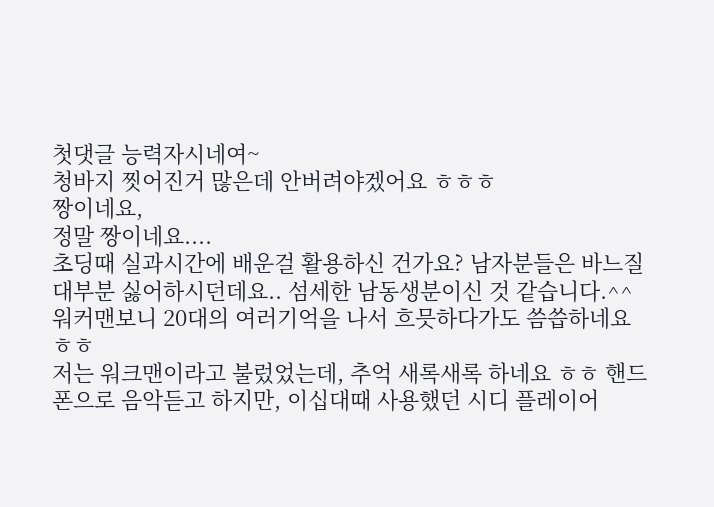첫댓글 능력자시네여~
청바지 찟어진거 많은데 안버려야겠어요 ㅎㅎㅎ
짱이네요,
정말 짱이네요....
초딩때 실과시간에 배운걸 활용하신 건가요? 남자분들은 바느질 대부분 싫어하시던데요.. 섬세한 남동생분이신 것 같습니다.^^
워커맨보니 20대의 여러기억을 나서 흐믓하다가도 씀씁하네요 ㅎㅎ
저는 워크맨이라고 불렀었는데, 추억 새록새록 하네요 ㅎㅎ 핸드폰으로 음악듣고 하지만, 이십대때 사용했던 시디 플레이어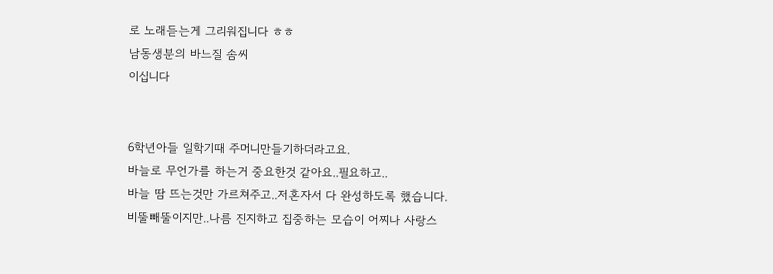로 노래듣는게 그리워집니다 ㅎㅎ
남동생분의 바느질 솜씨
이십니다


6학년아들 일학기때 주머니만들기하더라고요.
바늘로 무언가를 하는거 중요한것 같아요..필요하고..
바늘 땀 뜨는것만 가르쳐주고..저혼자서 다 완성하도록 했습니다.
비뚤빼뚤이지만..나름 진지하고 집중하는 모습이 어찌나 사랑스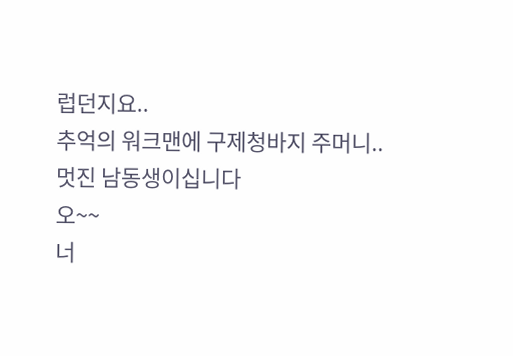럽던지요..
추억의 워크맨에 구제청바지 주머니..멋진 남동생이십니다
오~~
너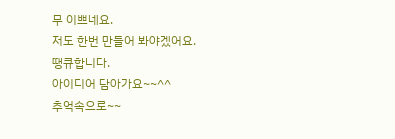무 이쁘네요.
저도 한번 만들어 봐야겠어요.
땡큐합니다.
아이디어 담아가요~~^^
추억속으로~~